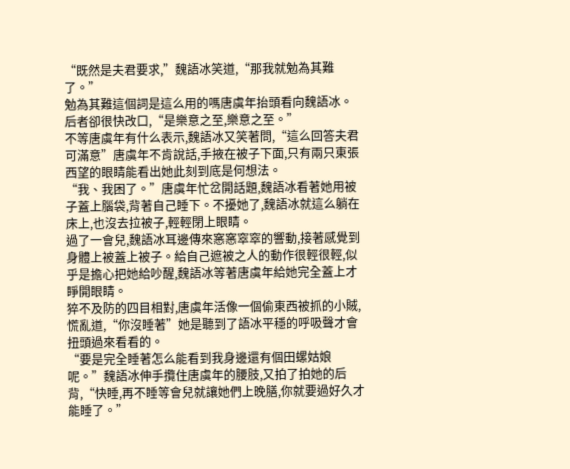“既然是夫君要求,”魏語冰笑道,“那我就勉為其難了。”
勉為其難這個詞是這么用的嗎唐虞年抬頭看向魏語冰。后者卻很快改口,“是樂意之至,樂意之至。”
不等唐虞年有什么表示,魏語冰又笑著問,“這么回答夫君可滿意”唐虞年不肯說話,手掖在被子下面,只有兩只東張西望的眼睛能看出她此刻到底是何想法。
“我、我困了。”唐虞年忙岔開話題,魏語冰看著她用被子蓋上腦袋,背著自己睡下。不擾她了,魏語冰就這么躺在床上,也沒去拉被子,輕輕閉上眼睛。
過了一會兒,魏語冰耳邊傳來窸窸窣窣的響動,接著感覺到身體上被蓋上被子。給自己遮被之人的動作很輕很輕,似乎是擔心把她給吵醒,魏語冰等著唐虞年給她完全蓋上才睜開眼睛。
猝不及防的四目相對,唐虞年活像一個偷東西被抓的小賊,慌亂道,“你沒睡著”她是聽到了語冰平穩的呼吸聲才會扭頭過來看看的。
“要是完全睡著怎么能看到我身邊還有個田螺姑娘呢。”魏語冰伸手攬住唐虞年的腰肢,又拍了拍她的后背,“快睡,再不睡等會兒就讓她們上晚膳,你就要過好久才能睡了。”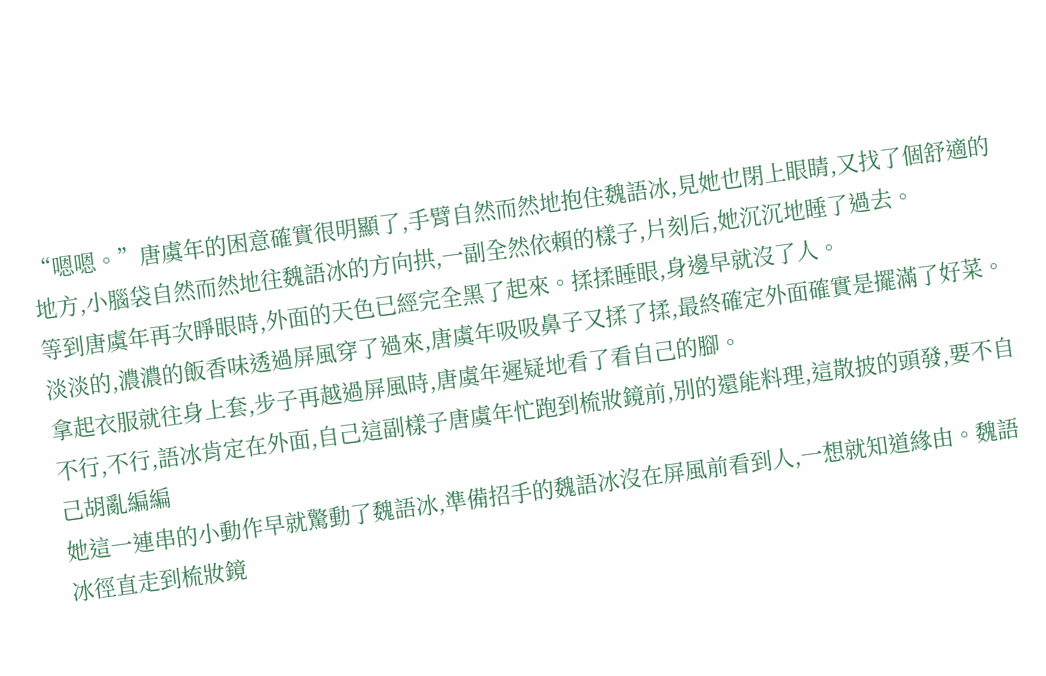“嗯嗯。”唐虞年的困意確實很明顯了,手臂自然而然地抱住魏語冰,見她也閉上眼睛,又找了個舒適的地方,小腦袋自然而然地往魏語冰的方向拱,一副全然依賴的樣子,片刻后,她沉沉地睡了過去。
等到唐虞年再次睜眼時,外面的天色已經完全黑了起來。揉揉睡眼,身邊早就沒了人。
淡淡的,濃濃的飯香味透過屏風穿了過來,唐虞年吸吸鼻子又揉了揉,最終確定外面確實是擺滿了好菜。拿起衣服就往身上套,步子再越過屏風時,唐虞年遲疑地看了看自己的腳。
不行,不行,語冰肯定在外面,自己這副樣子唐虞年忙跑到梳妝鏡前,別的還能料理,這散披的頭發,要不自己胡亂編編
她這一連串的小動作早就驚動了魏語冰,準備招手的魏語冰沒在屏風前看到人,一想就知道緣由。魏語冰徑直走到梳妝鏡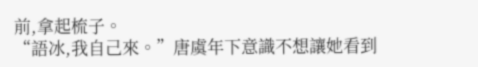前,拿起梳子。
“語冰,我自己來。”唐虞年下意識不想讓她看到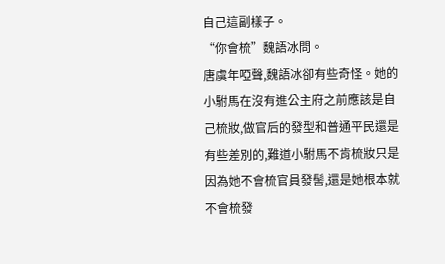自己這副樣子。
“你會梳”魏語冰問。
唐虞年啞聲,魏語冰卻有些奇怪。她的小駙馬在沒有進公主府之前應該是自己梳妝,做官后的發型和普通平民還是有些差別的,難道小駙馬不肯梳妝只是因為她不會梳官員發髻,還是她根本就不會梳發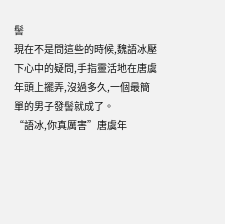髻
現在不是問這些的時候,魏語冰壓下心中的疑問,手指靈活地在唐虞年頭上擺弄,沒過多久,一個最簡單的男子發髻就成了。
“語冰,你真厲害”唐虞年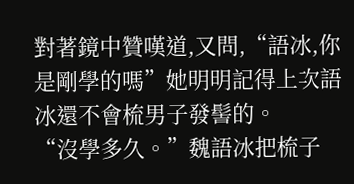對著鏡中贊嘆道,又問,“語冰,你是剛學的嗎”她明明記得上次語冰還不會梳男子發髻的。
“沒學多久。”魏語冰把梳子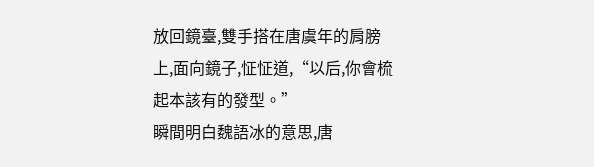放回鏡臺,雙手搭在唐虞年的肩膀上,面向鏡子,怔怔道,“以后,你會梳起本該有的發型。”
瞬間明白魏語冰的意思,唐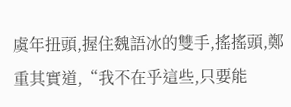虞年扭頭,握住魏語冰的雙手,搖搖頭,鄭重其實道,“我不在乎這些,只要能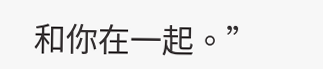和你在一起。”